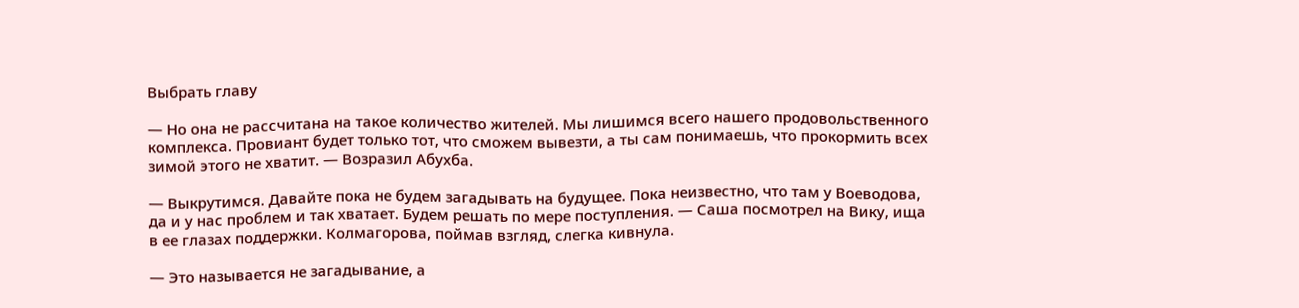Выбрать главу

— Но она не рассчитана на такое количество жителей. Мы лишимся всего нашего продовольственного комплекса. Провиант будет только тот, что сможем вывезти, а ты сам понимаешь, что прокормить всех зимой этого не хватит. — Возразил Абухба.

— Выкрутимся. Давайте пока не будем загадывать на будущее. Пока неизвестно, что там у Воеводова, да и у нас проблем и так хватает. Будем решать по мере поступления. — Саша посмотрел на Вику, ища в ее глазах поддержки. Колмагорова, поймав взгляд, слегка кивнула.

— Это называется не загадывание, а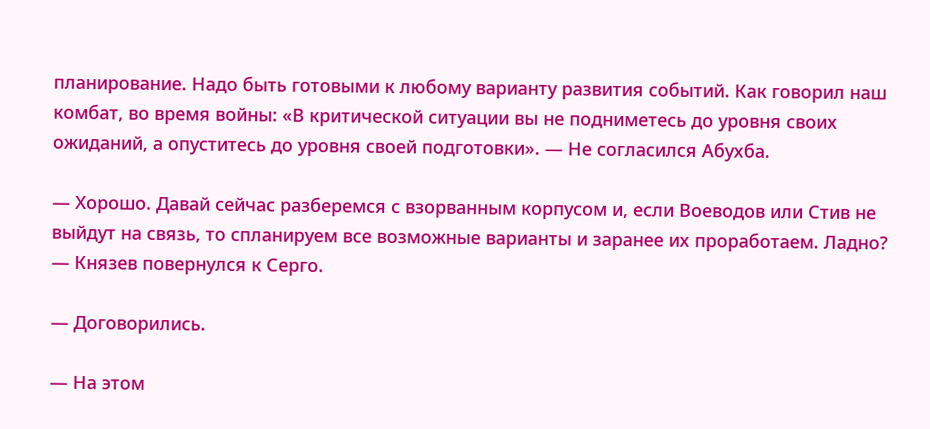планирование. Надо быть готовыми к любому варианту развития событий. Как говорил наш комбат, во время войны: «В критической ситуации вы не подниметесь до уровня своих ожиданий, а опуститесь до уровня своей подготовки». — Не согласился Абухба.

— Хорошо. Давай сейчас разберемся с взорванным корпусом и, если Воеводов или Стив не выйдут на связь, то спланируем все возможные варианты и заранее их проработаем. Ладно? — Князев повернулся к Серго.

— Договорились.

— На этом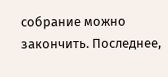собрание можно закончить. Последнее,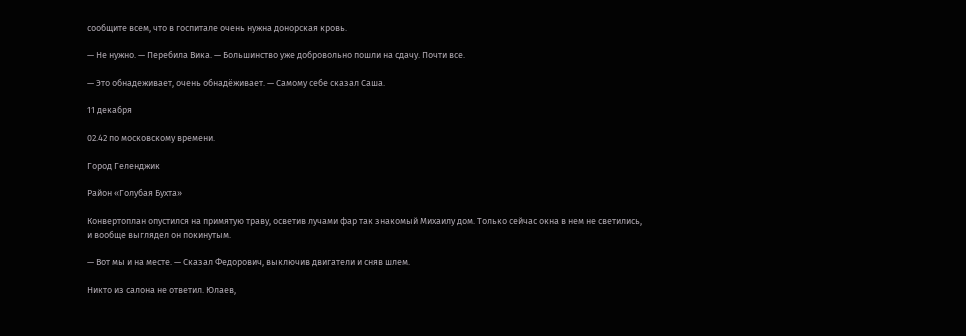сообщите всем, что в госпитале очень нужна донорская кровь.

— Не нужно. — Перебила Вика. — Большинство уже добровольно пошли на сдачу. Почти все.

— Это обнадеживает, очень обнадёживает. — Самому себе сказал Саша.

11 декабря

02.42 по московскому времени.

Город Геленджик

Район «Голубая Бухта»

Конвертоплан опустился на примятую траву, осветив лучами фар так знакомый Михаилу дом. Только сейчас окна в нем не светились, и вообще выглядел он покинутым.

— Вот мы и на месте. — Сказал Федорович, выключив двигатели и сняв шлем.

Никто из салона не ответил. Юлаев,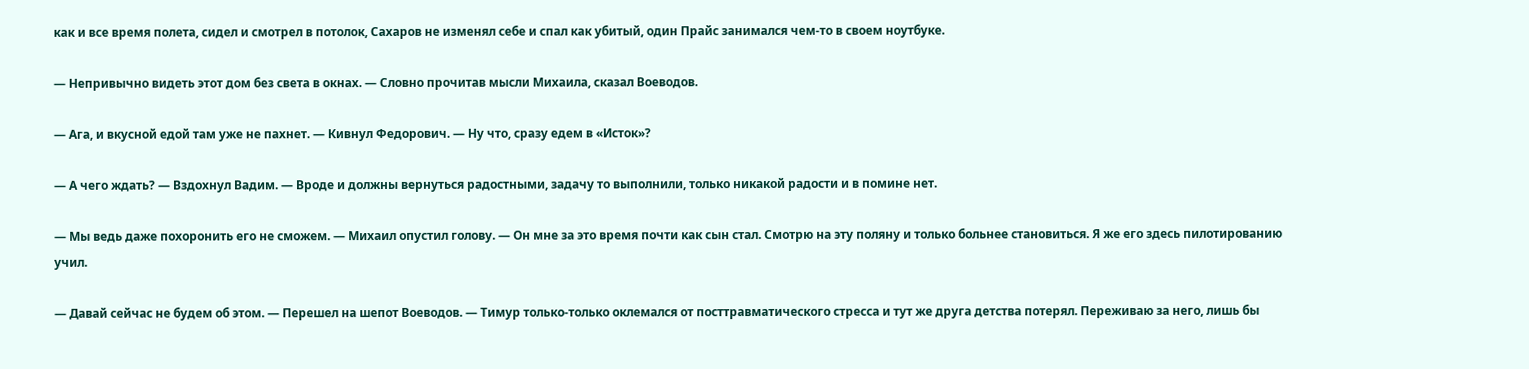как и все время полета, сидел и смотрел в потолок, Сахаров не изменял себе и спал как убитый, один Прайс занимался чем-то в своем ноутбуке.

— Непривычно видеть этот дом без света в окнах. — Словно прочитав мысли Михаила, сказал Воеводов.

— Ага, и вкусной едой там уже не пахнет. — Кивнул Федорович. — Ну что, сразу едем в «Исток»?

— А чего ждать? — Вздохнул Вадим. — Вроде и должны вернуться радостными, задачу то выполнили, только никакой радости и в помине нет.

— Мы ведь даже похоронить его не сможем. — Михаил опустил голову. — Он мне за это время почти как сын стал. Смотрю на эту поляну и только больнее становиться. Я же его здесь пилотированию учил.

— Давай сейчас не будем об этом. — Перешел на шепот Воеводов. — Тимур только-только оклемался от посттравматического стресса и тут же друга детства потерял. Переживаю за него, лишь бы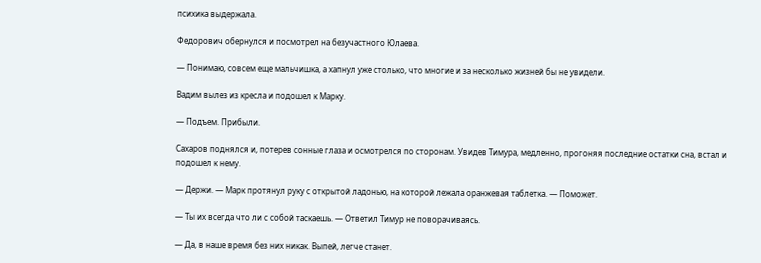психика выдержала.

Федорович обернулся и посмотрел на безучастного Юлаева.

— Понимаю, совсем еще мальчишка, а хапнул уже столько, что многие и за несколько жизней бы не увидели.

Вадим вылез из кресла и подошел к Марку.

— Подъем. Прибыли.

Сахаров поднялся и, потерев сонные глаза и осмотрелся по сторонам. Увидев Тимура, медленно, прогоняя последние остатки сна, встал и подошел к нему.

— Держи. — Марк протянул руку с открытой ладонью, на которой лежала оранжевая таблетка. — Поможет.

— Ты их всегда что ли с собой таскаешь. — Ответил Тимур не поворачиваясь.

— Да, в наше время без них никак. Выпей, легче станет.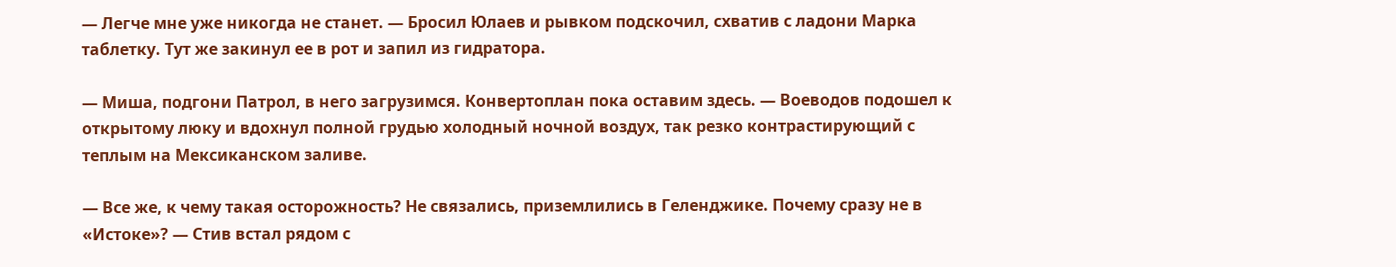— Легче мне уже никогда не станет. — Бросил Юлаев и рывком подскочил, схватив с ладони Марка таблетку. Тут же закинул ее в рот и запил из гидратора.

— Миша, подгони Патрол, в него загрузимся. Конвертоплан пока оставим здесь. — Воеводов подошел к открытому люку и вдохнул полной грудью холодный ночной воздух, так резко контрастирующий с теплым на Мексиканском заливе.

— Все же, к чему такая осторожность? Не связались, приземлились в Геленджике. Почему сразу не в «Истоке»? — Стив встал рядом с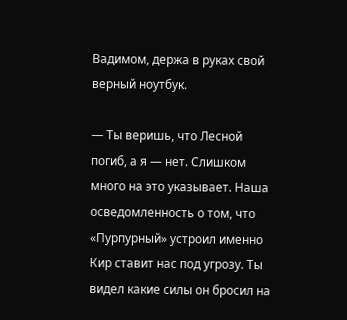Вадимом, держа в руках свой верный ноутбук.

— Ты веришь, что Лесной погиб, а я — нет. Слишком много на это указывает. Наша осведомленность о том, что «Пурпурный» устроил именно Кир ставит нас под угрозу. Ты видел какие силы он бросил на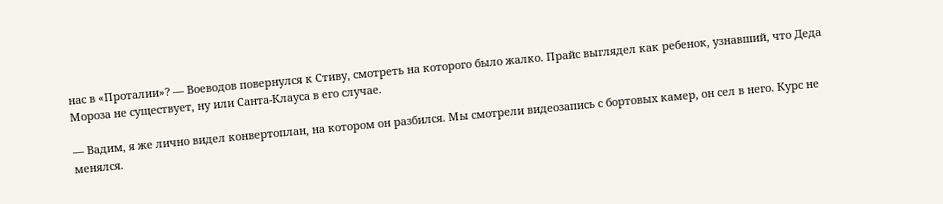нас в «Проталии»? — Воеводов повернулся к Стиву, смотреть на которого было жалко. Прайс выглядел как ребенок, узнавший, что Деда Мороза не существует, ну или Санта-Клауса в его случае.

— Вадим, я же лично видел конвертоплан, на котором он разбился. Мы смотрели видеозапись с бортовых камер, он сел в него. Курс не менялся.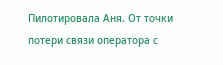Пилотировала Аня. От точки потери связи оператора с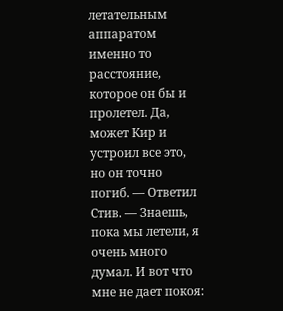летательным аппаратом именно то расстояние, которое он бы и пролетел. Да, может Кир и устроил все это, но он точно погиб. — Ответил Стив. — Знаешь, пока мы летели, я очень много думал. И вот что мне не дает покоя: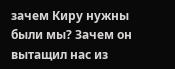зачем Киру нужны были мы? Зачем он вытащил нас из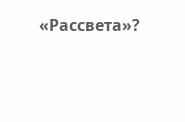«Рассвета»?